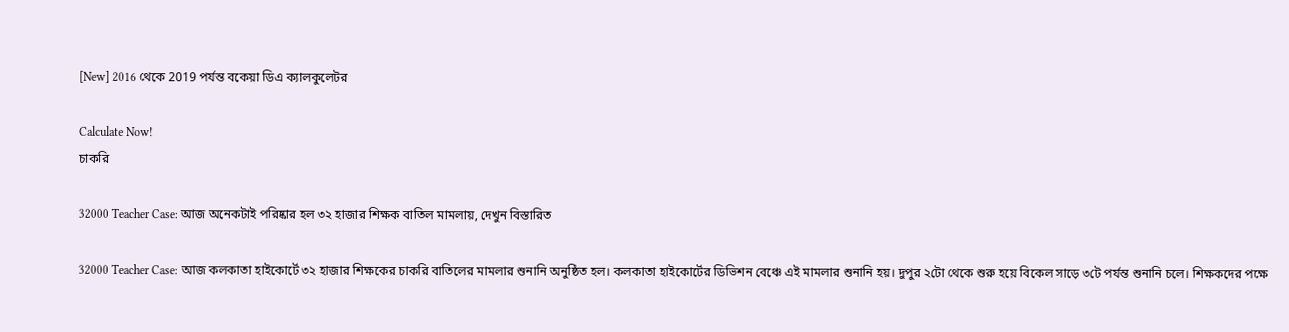[New] 2016 থেকে 2019 পর্যন্ত বকেয়া ডিএ ক্যালকুলেটর

Calculate Now!
চাকরি

32000 Teacher Case: আজ অনেকটাই পরিষ্কার হল ৩২ হাজার শিক্ষক বাতিল মামলায়, দেখুন বিস্তারিত

32000 Teacher Case: আজ কলকাতা হাইকোর্টে ৩২ হাজার শিক্ষকের চাকরি বাতিলের মামলার শুনানি অনুষ্ঠিত হল। কলকাতা হাইকোর্টের ডিভিশন বেঞ্চে এই মামলার শুনানি হয়। দুপুর ২টো থেকে শুরু হয়ে বিকেল সাড়ে ৩টে পর্যন্ত শুনানি চলে। শিক্ষকদের পক্ষে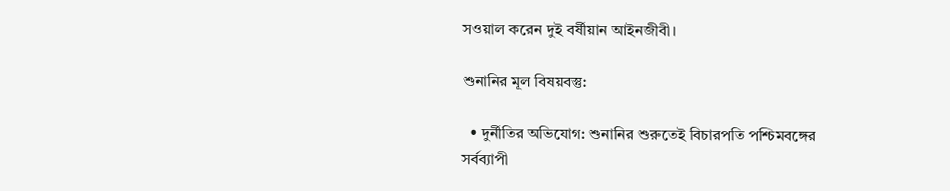সওয়াল করেন দুই বর্ষীয়ান আইনজীবী।

শুনানির মূল বিষয়বস্তু:

  • দুর্নীতির অভিযোগ: শুনানির শুরুতেই বিচারপতি পশ্চিমবঙ্গের সর্বব্যাপী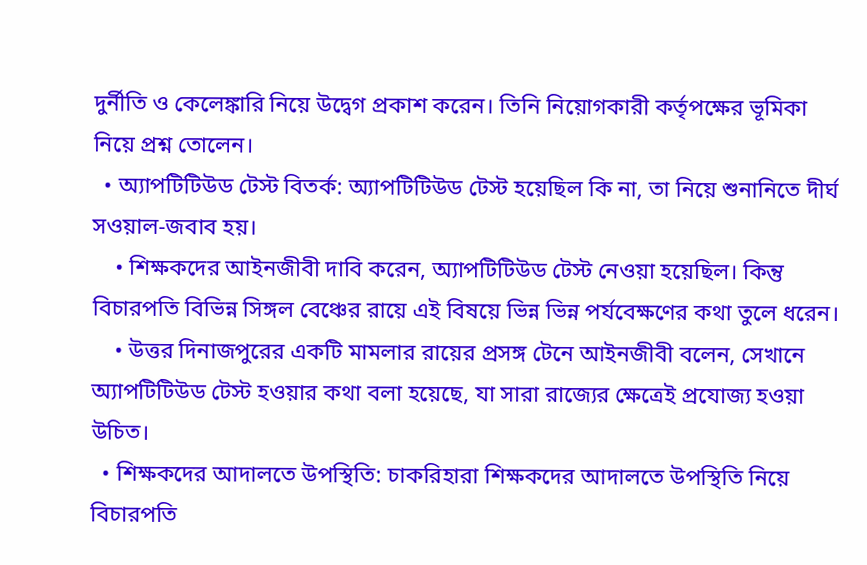দুর্নীতি ও কেলেঙ্কারি নিয়ে উদ্বেগ প্রকাশ করেন। তিনি নিয়োগকারী কর্তৃপক্ষের ভূমিকা নিয়ে প্রশ্ন তোলেন।
  • অ্যাপটিটিউড টেস্ট বিতর্ক: অ্যাপটিটিউড টেস্ট হয়েছিল কি না, তা নিয়ে শুনানিতে দীর্ঘ সওয়াল-জবাব হয়।
    • শিক্ষকদের আইনজীবী দাবি করেন, অ্যাপটিটিউড টেস্ট নেওয়া হয়েছিল। কিন্তু বিচারপতি বিভিন্ন সিঙ্গল বেঞ্চের রায়ে এই বিষয়ে ভিন্ন ভিন্ন পর্যবেক্ষণের কথা তুলে ধরেন।
    • উত্তর দিনাজপুরের একটি মামলার রায়ের প্রসঙ্গ টেনে আইনজীবী বলেন, সেখানে অ্যাপটিটিউড টেস্ট হওয়ার কথা বলা হয়েছে, যা সারা রাজ্যের ক্ষেত্রেই প্রযোজ্য হওয়া উচিত।
  • শিক্ষকদের আদালতে উপস্থিতি: চাকরিহারা শিক্ষকদের আদালতে উপস্থিতি নিয়ে বিচারপতি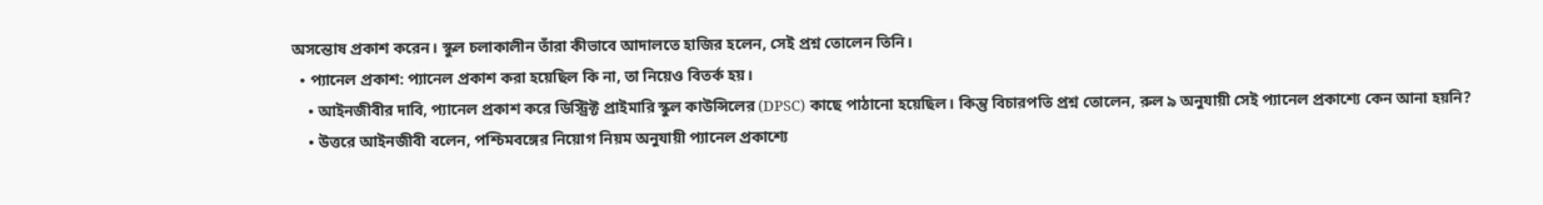অসন্তোষ প্রকাশ করেন। স্কুল চলাকালীন তাঁরা কীভাবে আদালতে হাজির হলেন, সেই প্রশ্ন তোলেন তিনি।
  • প্যানেল প্রকাশ: প্যানেল প্রকাশ করা হয়েছিল কি না, তা নিয়েও বিতর্ক হয়।
    • আইনজীবীর দাবি, প্যানেল প্রকাশ করে ডিস্ট্রিক্ট প্রাইমারি স্কুল কাউন্সিলের (DPSC) কাছে পাঠানো হয়েছিল। কিন্তু বিচারপতি প্রশ্ন তোলেন, রুল ৯ অনুযায়ী সেই প্যানেল প্রকাশ্যে কেন আনা হয়নি?
    • উত্তরে আইনজীবী বলেন, পশ্চিমবঙ্গের নিয়োগ নিয়ম অনুযায়ী প্যানেল প্রকাশ্যে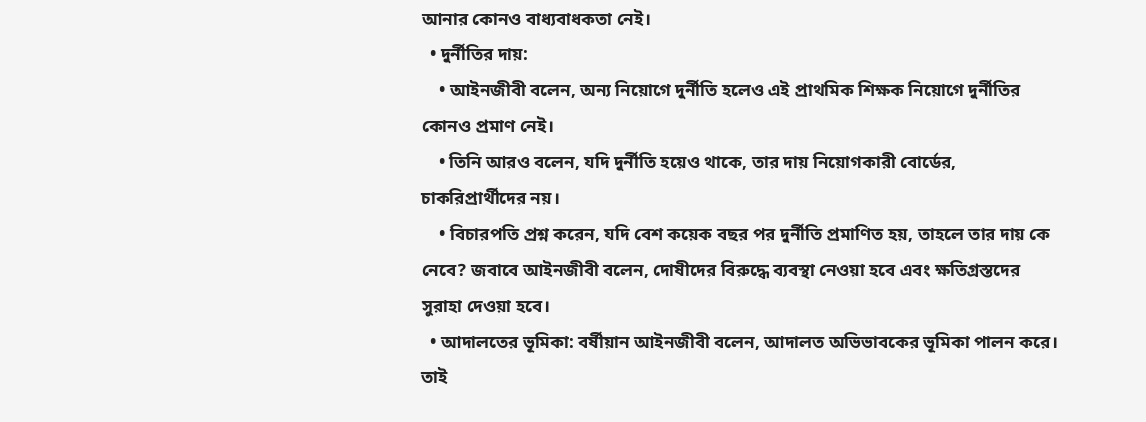আনার কোনও বাধ্যবাধকতা নেই।
  • দুর্নীতির দায়:
    • আইনজীবী বলেন, অন্য নিয়োগে দুর্নীতি হলেও এই প্রাথমিক শিক্ষক নিয়োগে দুর্নীতির কোনও প্রমাণ নেই।
    • তিনি আরও বলেন, যদি দুর্নীতি হয়েও থাকে, তার দায় নিয়োগকারী বোর্ডের, চাকরিপ্রার্থীদের নয়।
    • বিচারপতি প্রশ্ন করেন, যদি বেশ কয়েক বছর পর দুর্নীতি প্রমাণিত হয়, তাহলে তার দায় কে নেবে? জবাবে আইনজীবী বলেন, দোষীদের বিরুদ্ধে ব্যবস্থা নেওয়া হবে এবং ক্ষতিগ্রস্তদের সুরাহা দেওয়া হবে।
  • আদালতের ভূমিকা: বর্ষীয়ান আইনজীবী বলেন, আদালত অভিভাবকের ভূমিকা পালন করে। তাই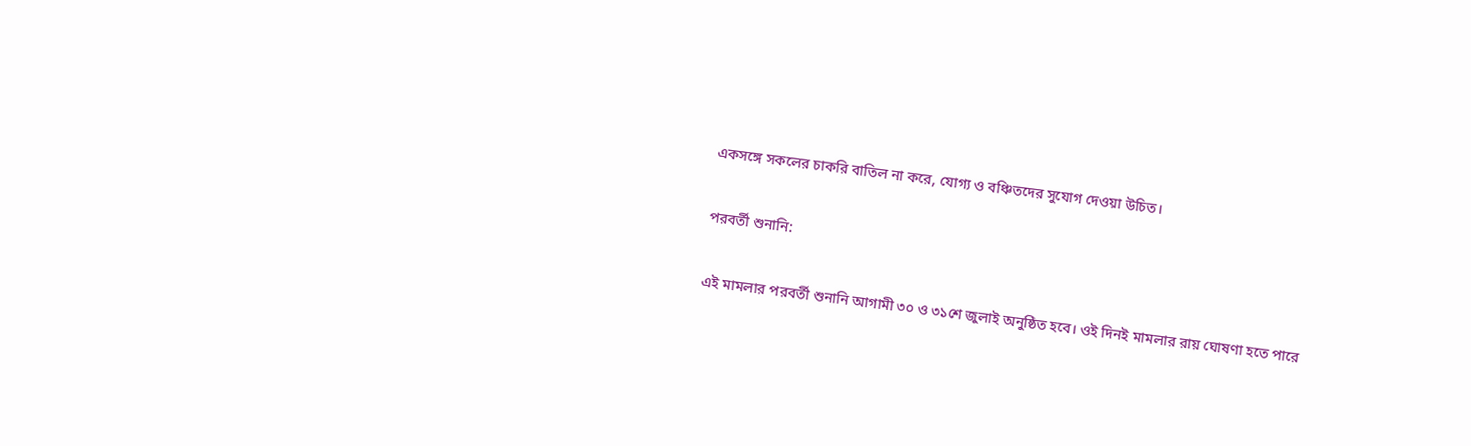একসঙ্গে সকলের চাকরি বাতিল না করে, যোগ্য ও বঞ্চিতদের সুযোগ দেওয়া উচিত।

পরবর্তী শুনানি:

এই মামলার পরবর্তী শুনানি আগামী ৩০ ও ৩১শে জুলাই অনুষ্ঠিত হবে। ওই দিনই মামলার রায় ঘোষণা হতে পারে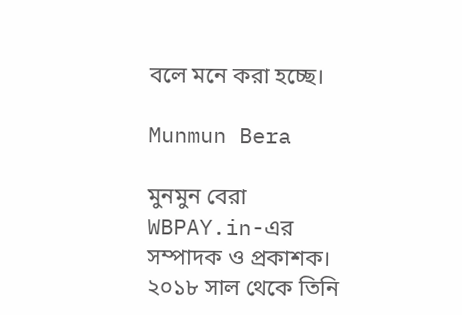বলে মনে করা হচ্ছে।

Munmun Bera

মুনমুন বেরা WBPAY.in-এর সম্পাদক ও প্রকাশক। ২০১৮ সাল থেকে তিনি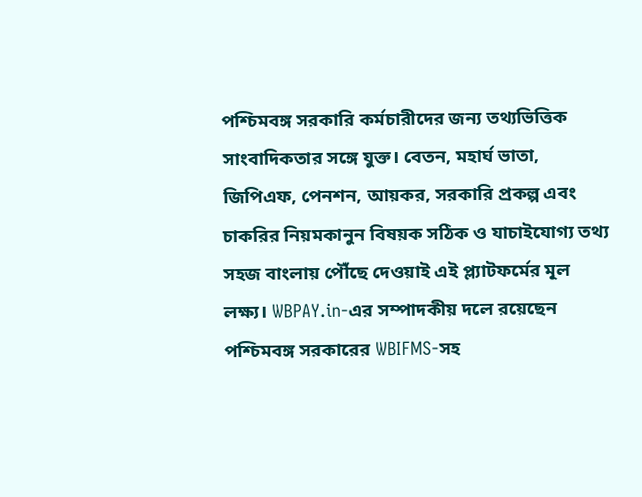পশ্চিমবঙ্গ সরকারি কর্মচারীদের জন্য তথ্যভিত্তিক সাংবাদিকতার সঙ্গে যুক্ত। বেতন, মহার্ঘ ভাতা, জিপিএফ, পেনশন, আয়কর, সরকারি প্রকল্প এবং চাকরির নিয়মকানুন বিষয়ক সঠিক ও যাচাইযোগ্য তথ্য সহজ বাংলায় পৌঁছে দেওয়াই এই প্ল্যাটফর্মের মূল লক্ষ্য। WBPAY.in-এর সম্পাদকীয় দলে রয়েছেন পশ্চিমবঙ্গ সরকারের WBIFMS-সহ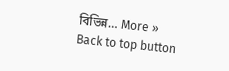বিভিন্ন… More »
Back to top button